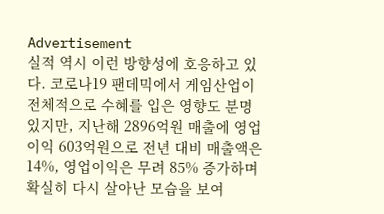Advertisement
실적 역시 이런 방향성에 호응하고 있다. 코로나19 팬데믹에서 게임산업이 전체적으로 수혜를 입은 영향도 분명 있지만, 지난해 2896억원 매출에 영업이익 603억원으로 전년 대비 매출액은 14%, 영업이익은 무려 85% 증가하며 확실히 다시 살아난 모습을 보여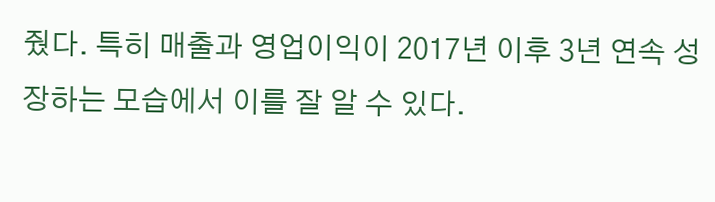줬다. 특히 매출과 영업이익이 2017년 이후 3년 연속 성장하는 모습에서 이를 잘 알 수 있다.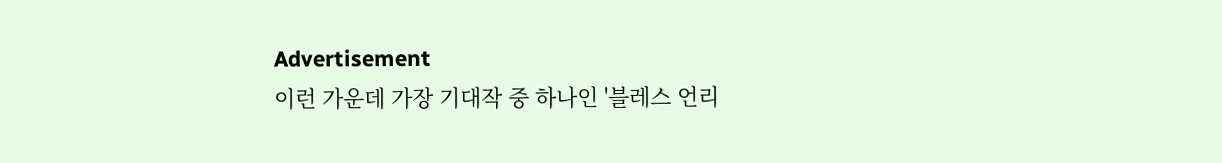Advertisement
이런 가운데 가장 기대작 중 하나인 '블레스 언리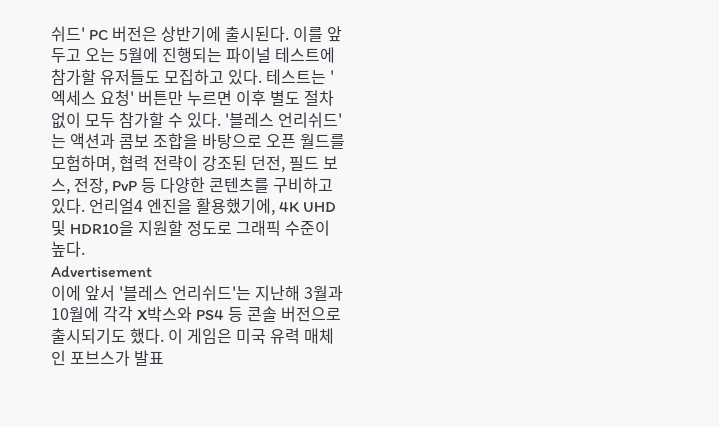쉬드' PC 버전은 상반기에 출시된다. 이를 앞두고 오는 5월에 진행되는 파이널 테스트에 참가할 유저들도 모집하고 있다. 테스트는 '엑세스 요청' 버튼만 누르면 이후 별도 절차 없이 모두 참가할 수 있다. '블레스 언리쉬드'는 액션과 콤보 조합을 바탕으로 오픈 월드를 모험하며, 협력 전략이 강조된 던전, 필드 보스, 전장, PvP 등 다양한 콘텐츠를 구비하고 있다. 언리얼4 엔진을 활용했기에, 4K UHD 및 HDR10을 지원할 정도로 그래픽 수준이 높다.
Advertisement
이에 앞서 '블레스 언리쉬드'는 지난해 3월과 10월에 각각 X박스와 PS4 등 콘솔 버전으로 출시되기도 했다. 이 게임은 미국 유력 매체인 포브스가 발표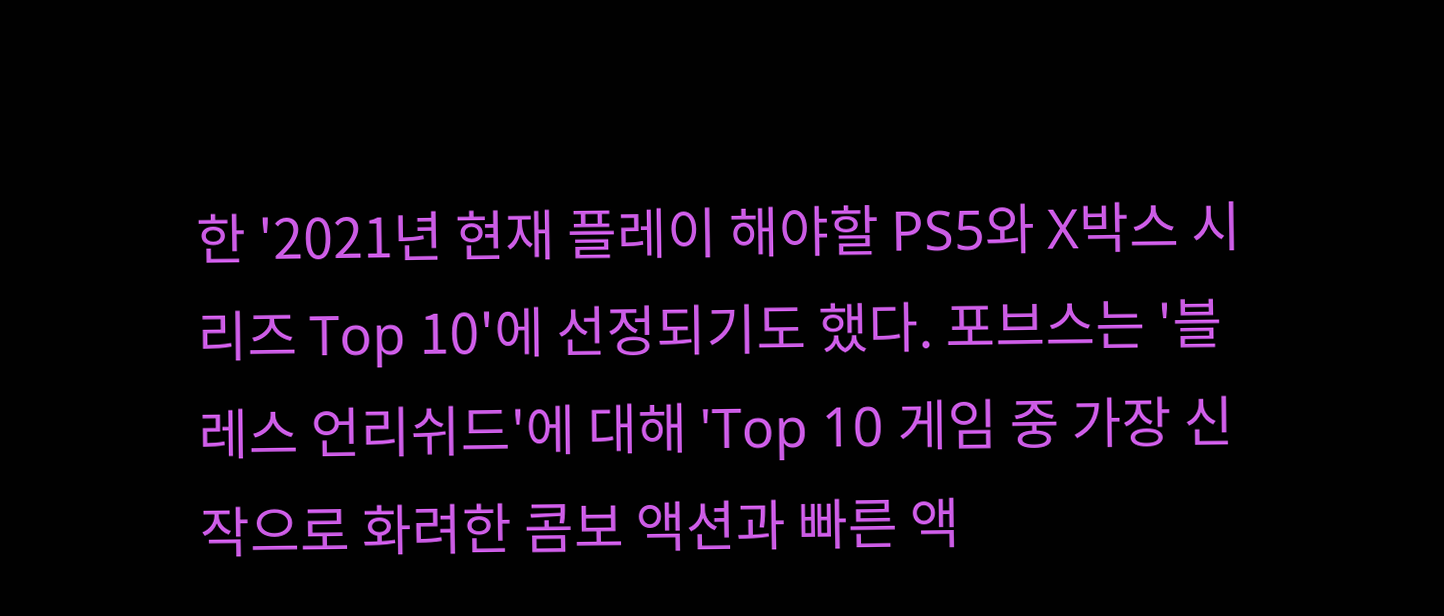한 '2021년 현재 플레이 해야할 PS5와 X박스 시리즈 Top 10'에 선정되기도 했다. 포브스는 '블레스 언리쉬드'에 대해 'Top 10 게임 중 가장 신작으로 화려한 콤보 액션과 빠른 액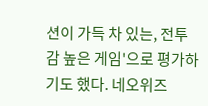션이 가득 차 있는, 전투감 높은 게임'으로 평가하기도 했다. 네오위즈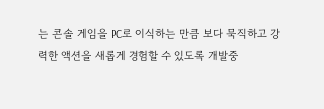는 콘솔 게임을 PC로 이식하는 만큼 보다 묵직하고 강력한 액션을 새롭게 경험할 수 있도록 개발중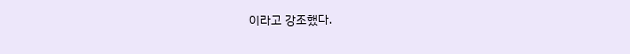이라고 강조했다.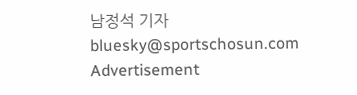남정석 기자 bluesky@sportschosun.com
Advertisement